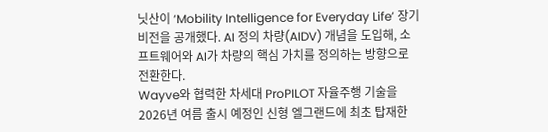닛산이 ‘Mobility Intelligence for Everyday Life’ 장기 비전을 공개했다. AI 정의 차량(AIDV) 개념을 도입해, 소프트웨어와 AI가 차량의 핵심 가치를 정의하는 방향으로 전환한다.
Wayve와 협력한 차세대 ProPILOT 자율주행 기술을 2026년 여름 출시 예정인 신형 엘그랜드에 최초 탑재한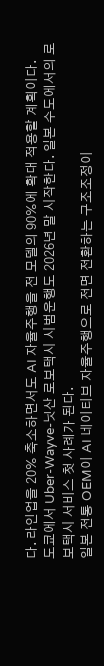다. 라인업을 20% 축소하면서도 AI 자율주행을 전 모델의 90%에 확대 적용할 계획이다.
도쿄에서 Uber-Wayve-닛산 로보택시 시범운행도 2026년 말 시작한다. 일본 수도에서의 로보택시 서비스 첫 사례가 된다.
일본 전통 OEM이 AI 네이티브 자율주행으로 전면 전환하는 구조조정이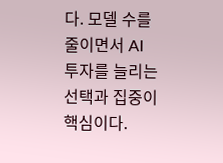다. 모델 수를 줄이면서 AI 투자를 늘리는 선택과 집중이 핵심이다.